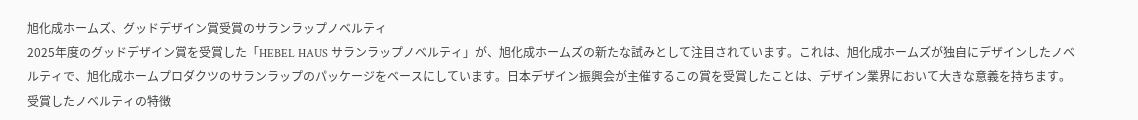旭化成ホームズ、グッドデザイン賞受賞のサランラップノベルティ
2025年度のグッドデザイン賞を受賞した「HEBEL HAUS サランラップノベルティ」が、旭化成ホームズの新たな試みとして注目されています。これは、旭化成ホームズが独自にデザインしたノベルティで、旭化成ホームプロダクツのサランラップのパッケージをベースにしています。日本デザイン振興会が主催するこの賞を受賞したことは、デザイン業界において大きな意義を持ちます。
受賞したノベルティの特徴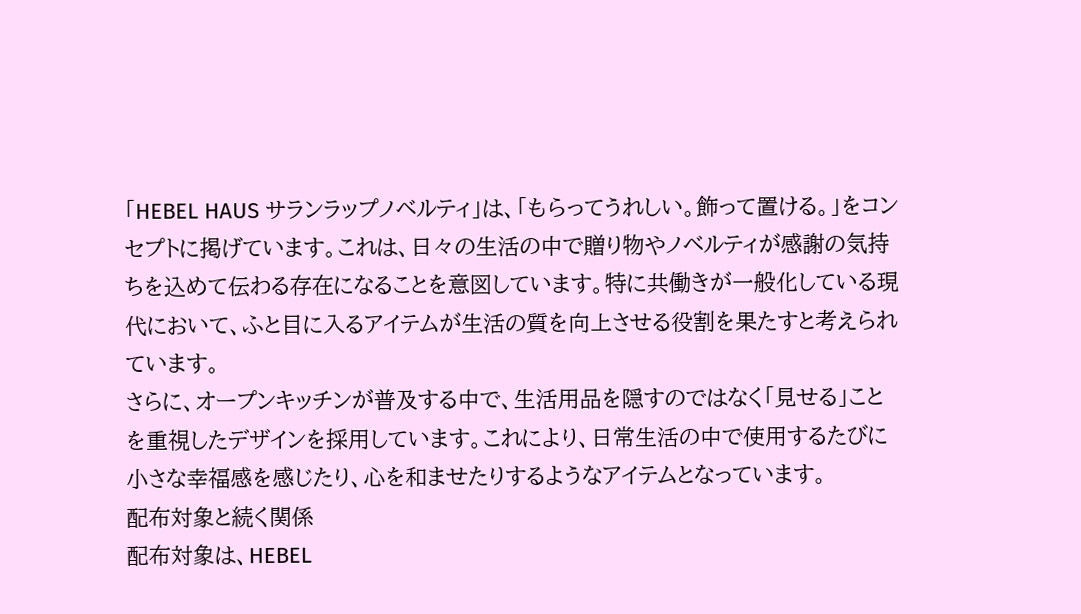「HEBEL HAUS サランラップノベルティ」は、「もらってうれしい。飾って置ける。」をコンセプトに掲げています。これは、日々の生活の中で贈り物やノベルティが感謝の気持ちを込めて伝わる存在になることを意図しています。特に共働きが一般化している現代において、ふと目に入るアイテムが生活の質を向上させる役割を果たすと考えられています。
さらに、オープンキッチンが普及する中で、生活用品を隠すのではなく「見せる」ことを重視したデザインを採用しています。これにより、日常生活の中で使用するたびに小さな幸福感を感じたり、心を和ませたりするようなアイテムとなっています。
配布対象と続く関係
配布対象は、HEBEL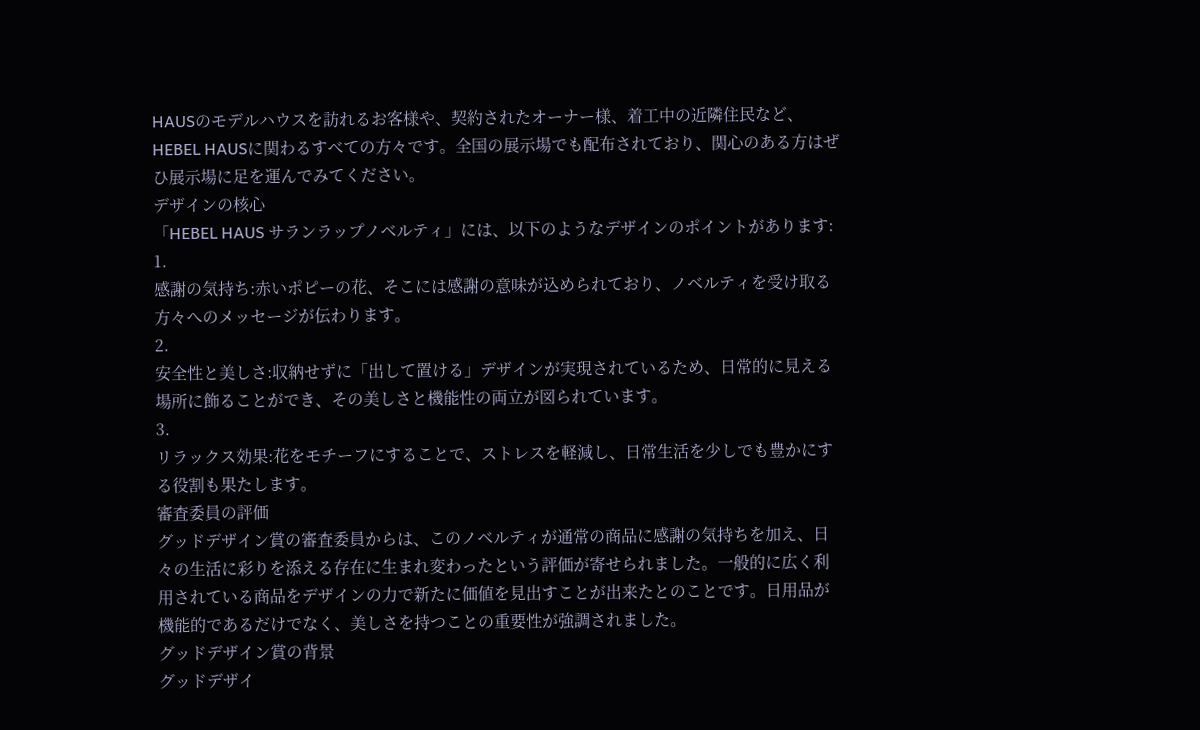HAUSのモデルハウスを訪れるお客様や、契約されたオーナー様、着工中の近隣住民など、HEBEL HAUSに関わるすべての方々です。全国の展示場でも配布されており、関心のある方はぜひ展示場に足を運んでみてください。
デザインの核心
「HEBEL HAUS サランラップノベルティ」には、以下のようなデザインのポイントがあります:
1.
感謝の気持ち:赤いポピーの花、そこには感謝の意味が込められており、ノベルティを受け取る方々へのメッセージが伝わります。
2.
安全性と美しさ:収納せずに「出して置ける」デザインが実現されているため、日常的に見える場所に飾ることができ、その美しさと機能性の両立が図られています。
3.
リラックス効果:花をモチーフにすることで、ストレスを軽減し、日常生活を少しでも豊かにする役割も果たします。
審査委員の評価
グッドデザイン賞の審査委員からは、このノベルティが通常の商品に感謝の気持ちを加え、日々の生活に彩りを添える存在に生まれ変わったという評価が寄せられました。一般的に広く利用されている商品をデザインの力で新たに価値を見出すことが出来たとのことです。日用品が機能的であるだけでなく、美しさを持つことの重要性が強調されました。
グッドデザイン賞の背景
グッドデザイ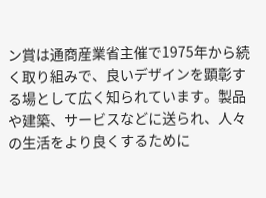ン賞は通商産業省主催で1975年から続く取り組みで、良いデザインを顕彰する場として広く知られています。製品や建築、サービスなどに送られ、人々の生活をより良くするために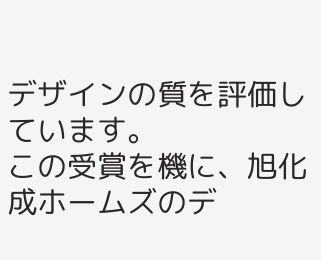デザインの質を評価しています。
この受賞を機に、旭化成ホームズのデ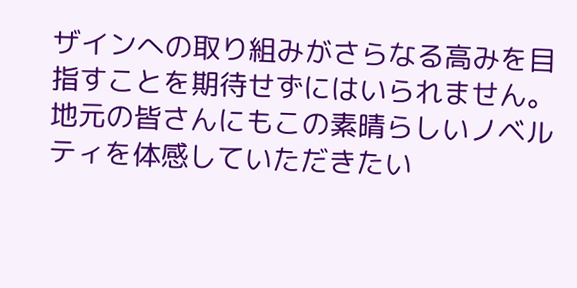ザインへの取り組みがさらなる高みを目指すことを期待せずにはいられません。地元の皆さんにもこの素晴らしいノベルティを体感していただきたい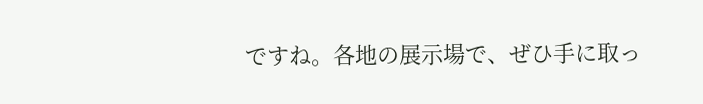ですね。各地の展示場で、ぜひ手に取っ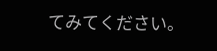てみてください。